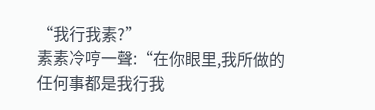“我行我素?”
素素冷哼一聲:“在你眼里,我所做的任何事都是我行我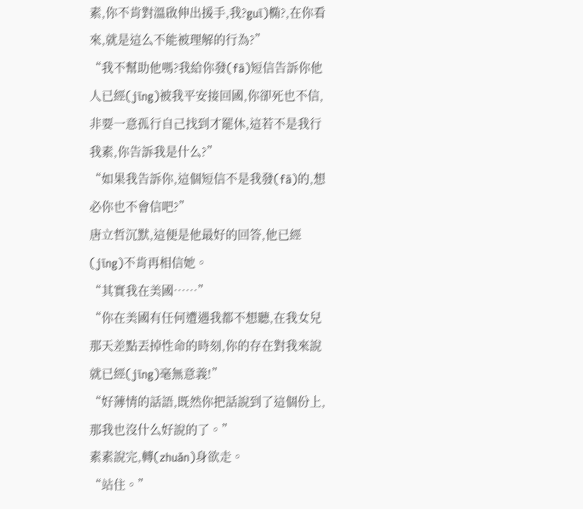素,你不肯對溫啟伸出援手,我?guī)椭?,在你看來,就是這么不能被理解的行為?”
“我不幫助他嗎?我給你發(fā)短信告訴你他人已經(jīng)被我平安接回國,你卻死也不信,非要一意孤行自己找到才罷休,這若不是我行我素,你告訴我是什么?”
“如果我告訴你,這個短信不是我發(fā)的,想必你也不會信吧?”
唐立哲沉默,這便是他最好的回答,他已經(jīng)不肯再相信她。
“其實我在美國……”
“你在美國有任何遭遇我都不想聽,在我女兒那天差點丟掉性命的時刻,你的存在對我來說就已經(jīng)毫無意義!”
“好薄情的話語,既然你把話說到了這個份上,那我也沒什么好說的了。”
素素說完,轉(zhuǎn)身欲走。
“站住。”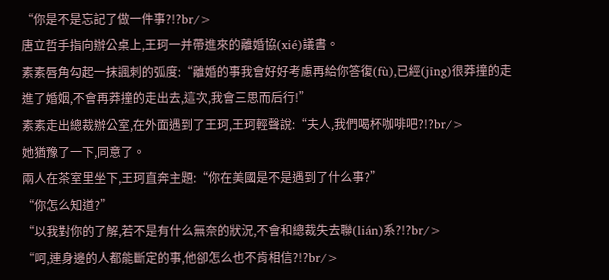“你是不是忘記了做一件事?!?br/>
唐立哲手指向辦公桌上,王珂一并帶進來的離婚協(xié)議書。
素素唇角勾起一抹諷刺的弧度:“離婚的事我會好好考慮再給你答復(fù),已經(jīng)很莽撞的走進了婚姻,不會再莽撞的走出去,這次,我會三思而后行!”
素素走出總裁辦公室,在外面遇到了王珂,王珂輕聲說:“夫人,我們喝杯咖啡吧?!?br/>
她猶豫了一下,同意了。
兩人在茶室里坐下,王珂直奔主題:“你在美國是不是遇到了什么事?”
“你怎么知道?”
“以我對你的了解,若不是有什么無奈的狀況,不會和總裁失去聯(lián)系?!?br/>
“呵,連身邊的人都能斷定的事,他卻怎么也不肯相信?!?br/>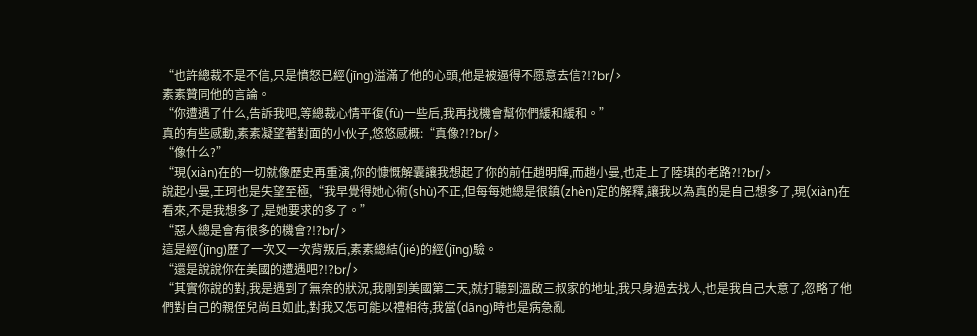“也許總裁不是不信,只是憤怒已經(jīng)溢滿了他的心頭,他是被逼得不愿意去信?!?br/>
素素贊同他的言論。
“你遭遇了什么,告訴我吧,等總裁心情平復(fù)一些后,我再找機會幫你們緩和緩和。”
真的有些感動,素素凝望著對面的小伙子,悠悠感概:“真像?!?br/>
“像什么?”
“現(xiàn)在的一切就像歷史再重演,你的慷慨解囊讓我想起了你的前任趙明輝,而趙小曼,也走上了陸琪的老路?!?br/>
說起小曼,王珂也是失望至極,“我早覺得她心術(shù)不正,但每每她總是很鎮(zhèn)定的解釋,讓我以為真的是自己想多了,現(xiàn)在看來,不是我想多了,是她要求的多了。”
“惡人總是會有很多的機會?!?br/>
這是經(jīng)歷了一次又一次背叛后,素素總結(jié)的經(jīng)驗。
“還是說說你在美國的遭遇吧?!?br/>
“其實你說的對,我是遇到了無奈的狀況,我剛到美國第二天,就打聽到溫啟三叔家的地址,我只身過去找人,也是我自己大意了,忽略了他們對自己的親侄兒尚且如此,對我又怎可能以禮相待,我當(dāng)時也是病急亂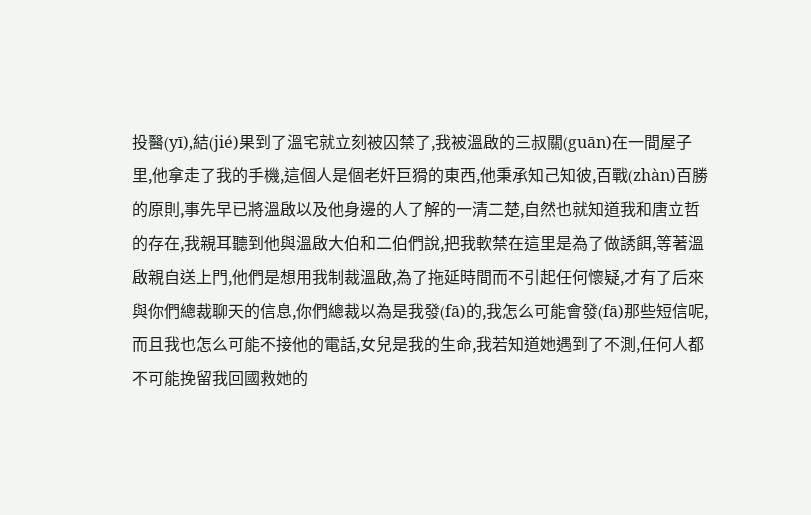投醫(yī),結(jié)果到了溫宅就立刻被囚禁了,我被溫啟的三叔關(guān)在一間屋子里,他拿走了我的手機,這個人是個老奸巨猾的東西,他秉承知己知彼,百戰(zhàn)百勝的原則,事先早已將溫啟以及他身邊的人了解的一清二楚,自然也就知道我和唐立哲的存在,我親耳聽到他與溫啟大伯和二伯們說,把我軟禁在這里是為了做誘餌,等著溫啟親自送上門,他們是想用我制裁溫啟,為了拖延時間而不引起任何懷疑,才有了后來與你們總裁聊天的信息,你們總裁以為是我發(fā)的,我怎么可能會發(fā)那些短信呢,而且我也怎么可能不接他的電話,女兒是我的生命,我若知道她遇到了不測,任何人都不可能挽留我回國救她的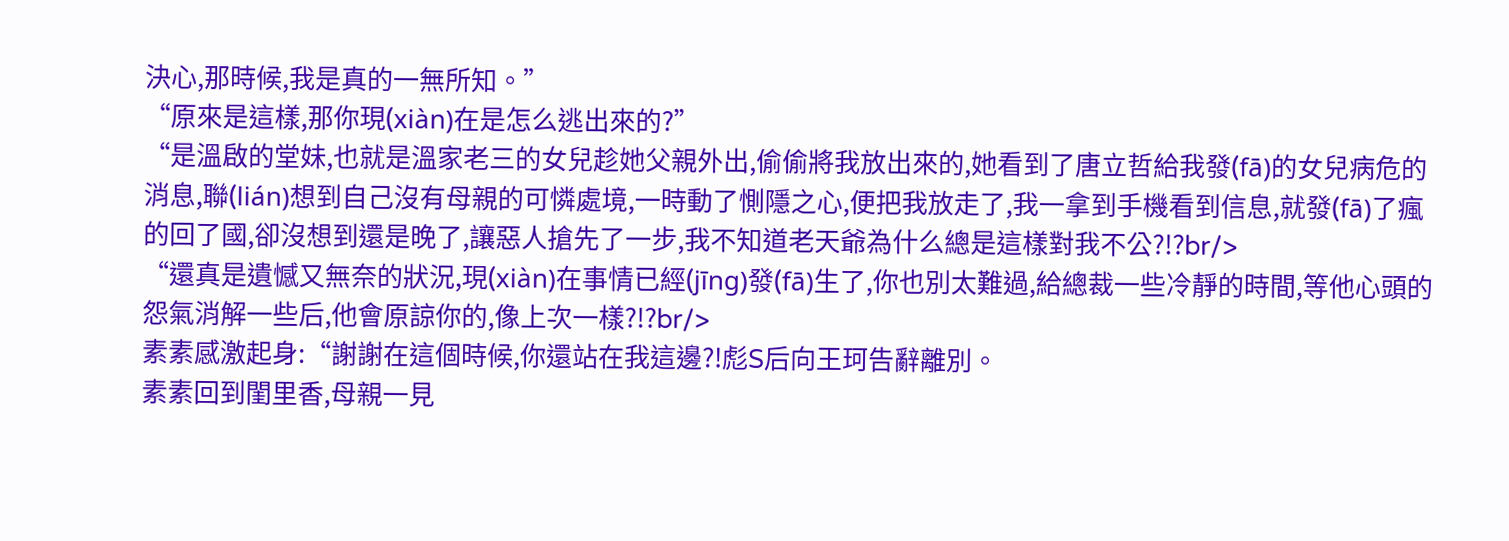決心,那時候,我是真的一無所知。”
“原來是這樣,那你現(xiàn)在是怎么逃出來的?”
“是溫啟的堂妹,也就是溫家老三的女兒趁她父親外出,偷偷將我放出來的,她看到了唐立哲給我發(fā)的女兒病危的消息,聯(lián)想到自己沒有母親的可憐處境,一時動了惻隱之心,便把我放走了,我一拿到手機看到信息,就發(fā)了瘋的回了國,卻沒想到還是晚了,讓惡人搶先了一步,我不知道老天爺為什么總是這樣對我不公?!?br/>
“還真是遺憾又無奈的狀況,現(xiàn)在事情已經(jīng)發(fā)生了,你也別太難過,給總裁一些冷靜的時間,等他心頭的怨氣消解一些后,他會原諒你的,像上次一樣?!?br/>
素素感激起身:“謝謝在這個時候,你還站在我這邊?!彪S后向王珂告辭離別。
素素回到閨里香,母親一見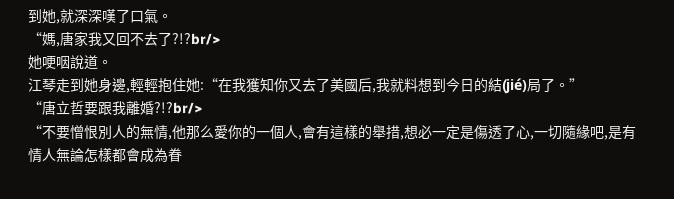到她,就深深嘆了口氣。
“媽,唐家我又回不去了?!?br/>
她哽咽說道。
江琴走到她身邊,輕輕抱住她:“在我獲知你又去了美國后,我就料想到今日的結(jié)局了。”
“唐立哲要跟我離婚?!?br/>
“不要憎恨別人的無情,他那么愛你的一個人,會有這樣的舉措,想必一定是傷透了心,一切隨緣吧,是有情人無論怎樣都會成為眷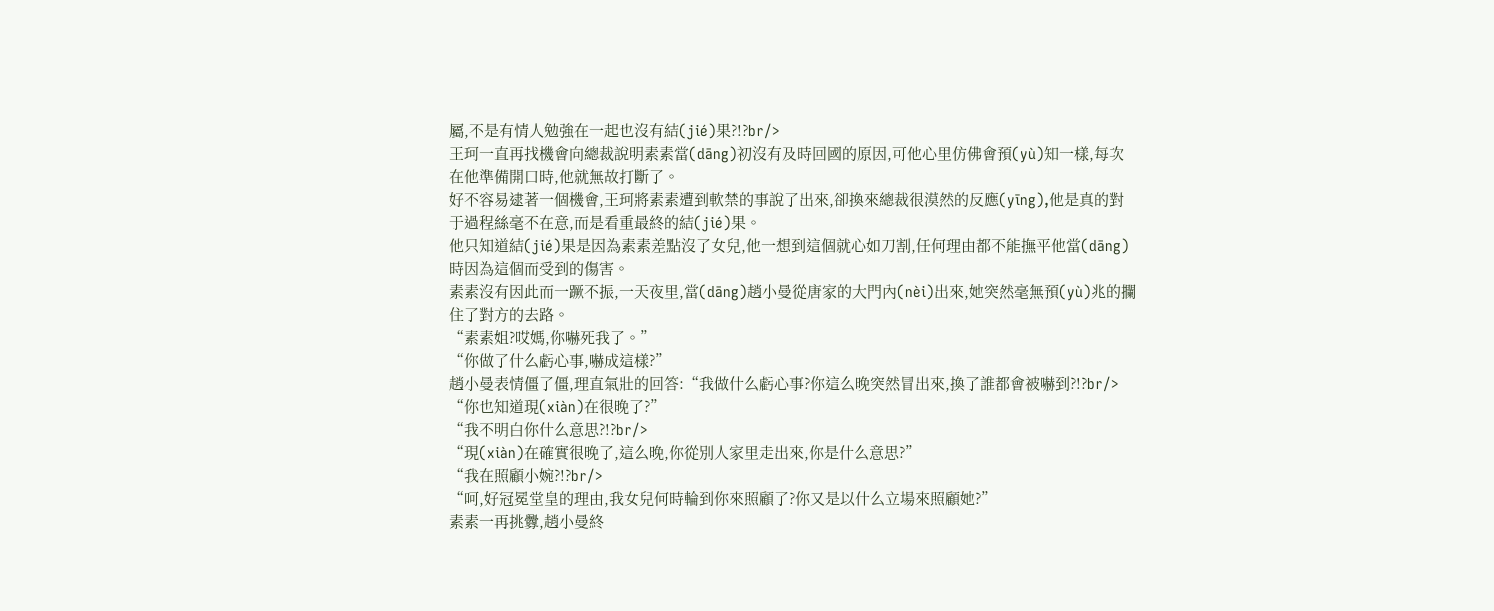屬,不是有情人勉強在一起也沒有結(jié)果?!?br/>
王珂一直再找機會向總裁說明素素當(dāng)初沒有及時回國的原因,可他心里仿佛會預(yù)知一樣,每次在他準備開口時,他就無故打斷了。
好不容易逮著一個機會,王珂將素素遭到軟禁的事說了出來,卻換來總裁很漠然的反應(yīng),他是真的對于過程絲毫不在意,而是看重最終的結(jié)果。
他只知道結(jié)果是因為素素差點沒了女兒,他一想到這個就心如刀割,任何理由都不能撫平他當(dāng)時因為這個而受到的傷害。
素素沒有因此而一蹶不振,一天夜里,當(dāng)趙小曼從唐家的大門內(nèi)出來,她突然毫無預(yù)兆的攔住了對方的去路。
“素素姐?哎媽,你嚇死我了。”
“你做了什么虧心事,嚇成這樣?”
趙小曼表情僵了僵,理直氣壯的回答:“我做什么虧心事?你這么晚突然冒出來,換了誰都會被嚇到?!?br/>
“你也知道現(xiàn)在很晚了?”
“我不明白你什么意思?!?br/>
“現(xiàn)在確實很晚了,這么晚,你從別人家里走出來,你是什么意思?”
“我在照顧小婉?!?br/>
“呵,好冠冕堂皇的理由,我女兒何時輪到你來照顧了?你又是以什么立場來照顧她?”
素素一再挑釁,趙小曼終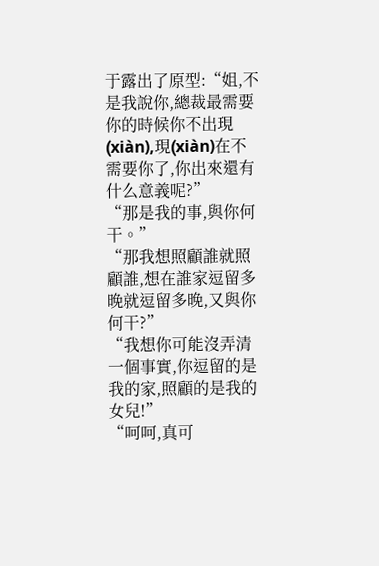于露出了原型:“姐,不是我說你,總裁最需要你的時候你不出現(xiàn),現(xiàn)在不需要你了,你出來還有什么意義呢?”
“那是我的事,與你何干。”
“那我想照顧誰就照顧誰,想在誰家逗留多晚就逗留多晚,又與你何干?”
“我想你可能沒弄清一個事實,你逗留的是我的家,照顧的是我的女兒!”
“呵呵,真可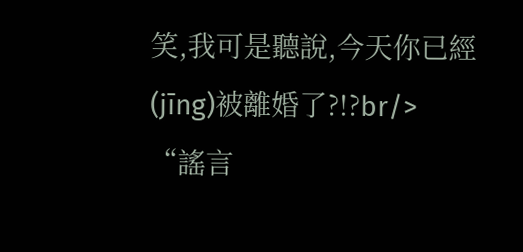笑,我可是聽說,今天你已經(jīng)被離婚了?!?br/>
“謠言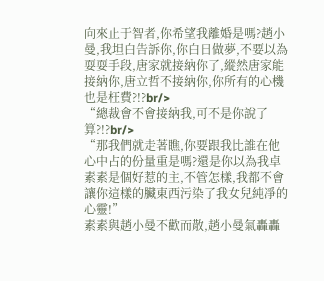向來止于智者,你希望我離婚是嗎?趙小曼,我坦白告訴你,你白日做夢,不要以為耍耍手段,唐家就接納你了,縱然唐家能接納你,唐立哲不接納你,你所有的心機也是枉費?!?br/>
“總裁會不會接納我,可不是你說了算?!?br/>
“那我們就走著瞧,你要跟我比誰在他心中占的份量重是嗎?還是你以為我卓素素是個好惹的主,不管怎樣,我都不會讓你這樣的臟東西污染了我女兒純凈的心靈!”
素素與趙小曼不歡而散,趙小曼氣轟轟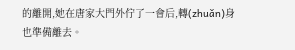的離開,她在唐家大門外佇了一會后,轉(zhuǎn)身也準備離去。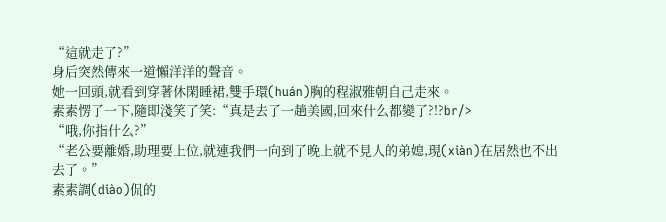“這就走了?”
身后突然傳來一道懶洋洋的聲音。
她一回頭,就看到穿著休閑睡裙,雙手環(huán)胸的程淑雅朝自己走來。
素素愣了一下,隨即淺笑了笑:“真是去了一趟美國,回來什么都變了?!?br/>
“哦,你指什么?”
“老公要離婚,助理要上位,就連我們一向到了晚上就不見人的弟媳,現(xiàn)在居然也不出去了。”
素素調(diào)侃的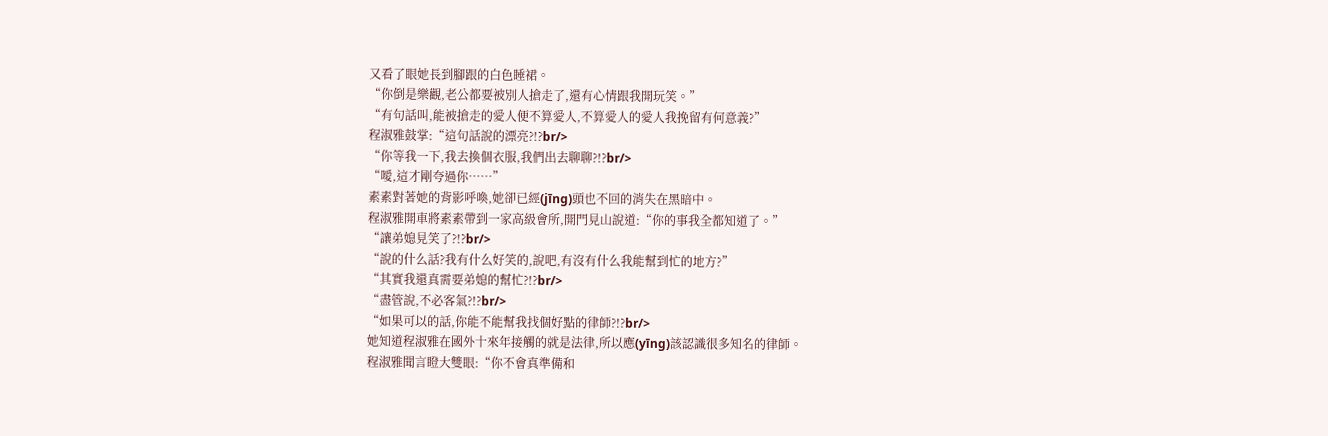又看了眼她長到腳跟的白色睡裙。
“你倒是樂觀,老公都要被別人搶走了,還有心情跟我開玩笑。”
“有句話叫,能被搶走的愛人便不算愛人,不算愛人的愛人我挽留有何意義?”
程淑雅鼓掌:“這句話說的漂亮?!?br/>
“你等我一下,我去換個衣服,我們出去聊聊?!?br/>
“噯,這才剛夸過你……”
素素對著她的背影呼喚,她卻已經(jīng)頭也不回的消失在黑暗中。
程淑雅開車將素素帶到一家高級會所,開門見山說道:“你的事我全都知道了。”
“讓弟媳見笑了?!?br/>
“說的什么話?我有什么好笑的,說吧,有沒有什么我能幫到忙的地方?”
“其實我還真需要弟媳的幫忙?!?br/>
“盡管說,不必客氣?!?br/>
“如果可以的話,你能不能幫我找個好點的律師?!?br/>
她知道程淑雅在國外十來年接觸的就是法律,所以應(yīng)該認識很多知名的律師。
程淑雅聞言瞪大雙眼:“你不會真準備和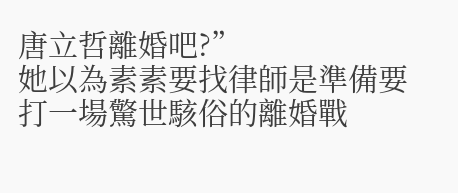唐立哲離婚吧?”
她以為素素要找律師是準備要打一場驚世駭俗的離婚戰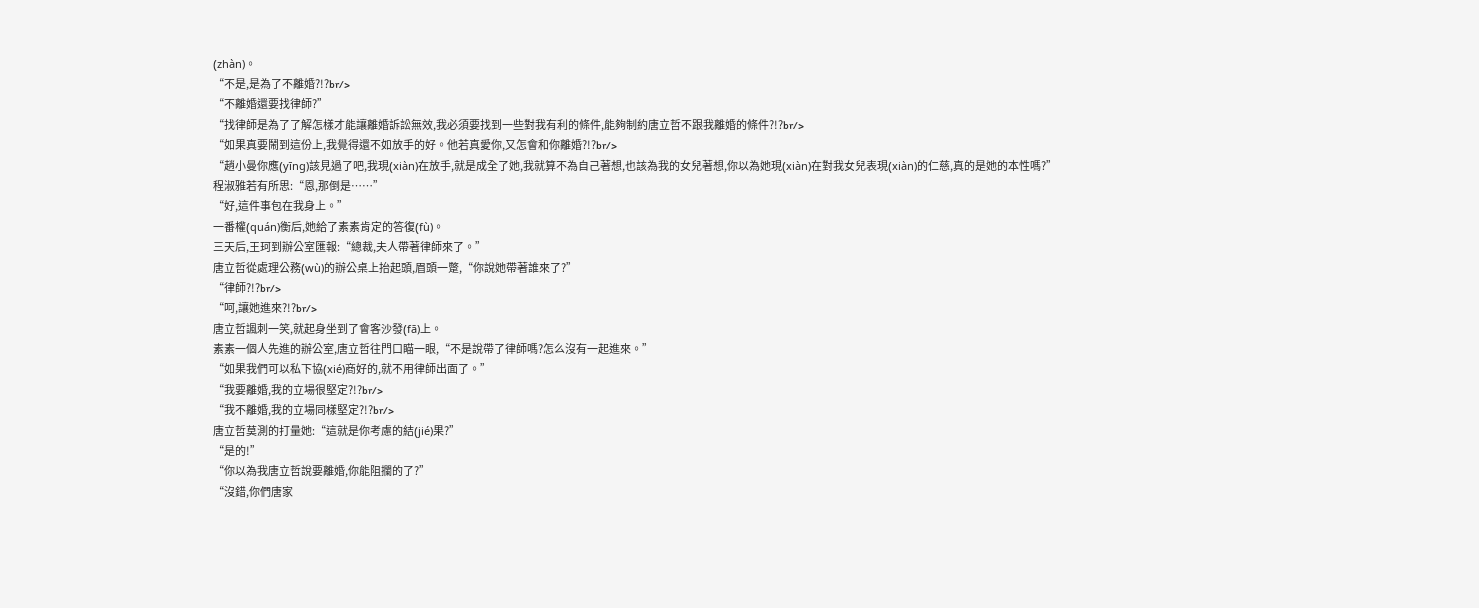(zhàn)。
“不是,是為了不離婚?!?br/>
“不離婚還要找律師?”
“找律師是為了了解怎樣才能讓離婚訴訟無效,我必須要找到一些對我有利的條件,能夠制約唐立哲不跟我離婚的條件?!?br/>
“如果真要鬧到這份上,我覺得還不如放手的好。他若真愛你,又怎會和你離婚?!?br/>
“趙小曼你應(yīng)該見過了吧,我現(xiàn)在放手,就是成全了她,我就算不為自己著想,也該為我的女兒著想,你以為她現(xiàn)在對我女兒表現(xiàn)的仁慈,真的是她的本性嗎?”
程淑雅若有所思:“恩,那倒是……”
“好,這件事包在我身上。”
一番權(quán)衡后,她給了素素肯定的答復(fù)。
三天后,王珂到辦公室匯報:“總裁,夫人帶著律師來了。”
唐立哲從處理公務(wù)的辦公桌上抬起頭,眉頭一蹩,“你說她帶著誰來了?”
“律師?!?br/>
“呵,讓她進來?!?br/>
唐立哲諷刺一笑,就起身坐到了會客沙發(fā)上。
素素一個人先進的辦公室,唐立哲往門口瞄一眼,“不是說帶了律師嗎?怎么沒有一起進來。”
“如果我們可以私下協(xié)商好的,就不用律師出面了。”
“我要離婚,我的立場很堅定?!?br/>
“我不離婚,我的立場同樣堅定?!?br/>
唐立哲莫測的打量她:“這就是你考慮的結(jié)果?”
“是的!”
“你以為我唐立哲說要離婚,你能阻攔的了?”
“沒錯,你們唐家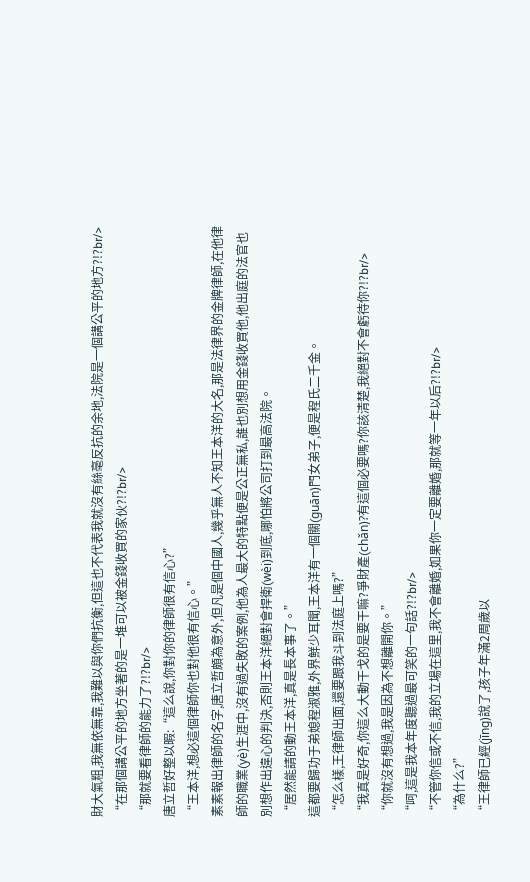財大氣粗,我無依無靠,我難以與你們抗衡,但這也不代表我就沒有絲毫反抗的余地,法院是一個講公平的地方?!?br/>
“在那個講公平的地方坐著的是一堆可以被金錢收買的家伙?!?br/>
“那就要看律師的能力了?!?br/>
唐立哲好整以暇:“這么說,你對你的律師很有信心?”
“王本洋,想必這個律師你也對他很有信心。”
素素報出律師的名字,唐立哲頗為意外,但凡是個中國人,幾乎無人不知王本洋的大名,那是法律界的金牌律師,在他律師的職業(yè)生涯中,沒有過失敗的案例,他為人最大的特點便是公正無私,誰也別想用金錢收買他,他出庭的法官也別想作出違心的判決,否則王本洋絕對會捍衛(wèi)到底,哪怕將公司打到最高法院。
“居然能請的動王本洋,真是長本事了。”
這都要歸功于弟媳程淑雅,外界鮮少耳聞,王本洋有一個關(guān)門女弟子,便是程氏二千金。
“怎么樣,王律師出面,還要跟我斗到法庭上嗎?”
“我真是好奇,你這么大動干戈的是要干嘛?爭財產(chǎn)?有這個必要嗎?你該清楚,我絕對不會虧待你?!?br/>
“你就沒有想過,我是因為不想離開你。”
“呵,這是我本年度聽過最可笑的一句話?!?br/>
“不管你信或不信,我的立場在這里,我不會離婚,如果你一定要離婚,那就等一年以后?!?br/>
“為什么?”
“王律師已經(jīng)說了,孩子年滿2周歲以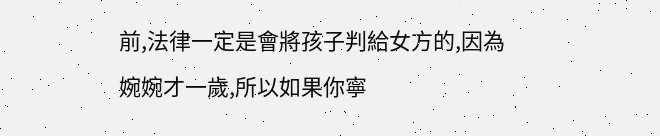前,法律一定是會將孩子判給女方的,因為婉婉才一歲,所以如果你寧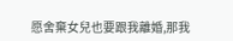愿舍棄女兒也要跟我離婚,那我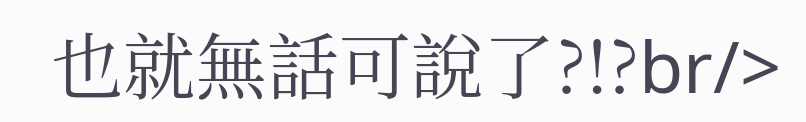也就無話可說了?!?br/>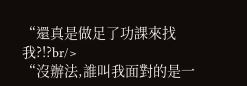“還真是做足了功課來找我?!?br/>
“沒辦法,誰叫我面對的是一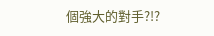個強大的對手?!?